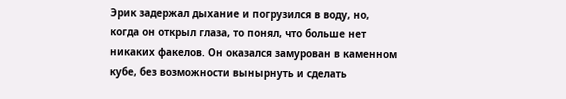Эрик задержал дыхание и погрузился в воду, но, когда он открыл глаза, то понял, что больше нет никаких факелов. Он оказался замурован в каменном кубе, без возможности вынырнуть и сделать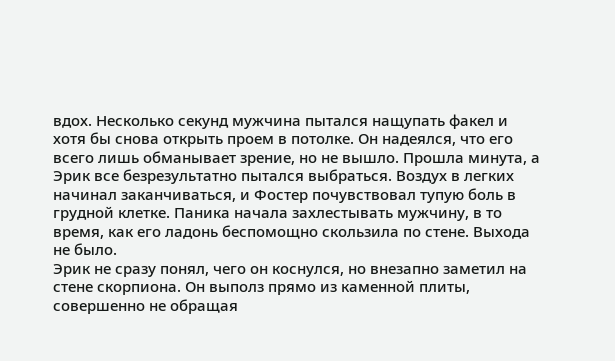вдох. Несколько секунд мужчина пытался нащупать факел и хотя бы снова открыть проем в потолке. Он надеялся, что его всего лишь обманывает зрение, но не вышло. Прошла минута, а Эрик все безрезультатно пытался выбраться. Воздух в легких начинал заканчиваться, и Фостер почувствовал тупую боль в грудной клетке. Паника начала захлестывать мужчину, в то время, как его ладонь беспомощно скользила по стене. Выхода не было.
Эрик не сразу понял, чего он коснулся, но внезапно заметил на стене скорпиона. Он выполз прямо из каменной плиты, совершенно не обращая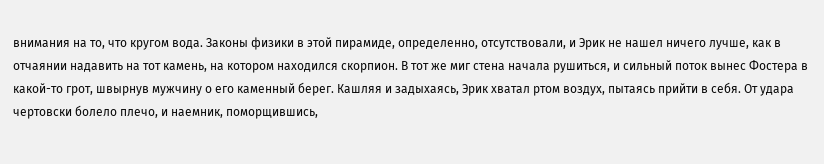внимания на то, что кругом вода. Законы физики в этой пирамиде, определенно, отсутствовали, и Эрик не нашел ничего лучше, как в отчаянии надавить на тот камень, на котором находился скорпион. В тот же миг стена начала рушиться, и сильный поток вынес Фостера в какой-то грот, швырнув мужчину о его каменный берег. Кашляя и задыхаясь, Эрик хватал ртом воздух, пытаясь прийти в себя. От удара чертовски болело плечо, и наемник, поморщившись,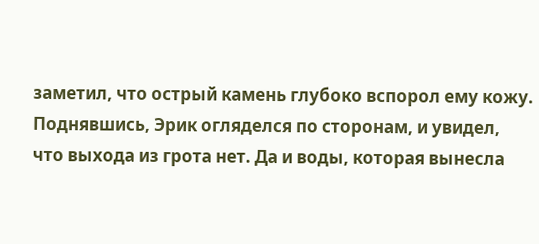заметил, что острый камень глубоко вспорол ему кожу.
Поднявшись, Эрик огляделся по сторонам, и увидел, что выхода из грота нет. Да и воды, которая вынесла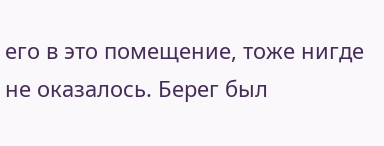его в это помещение, тоже нигде не оказалось. Берег был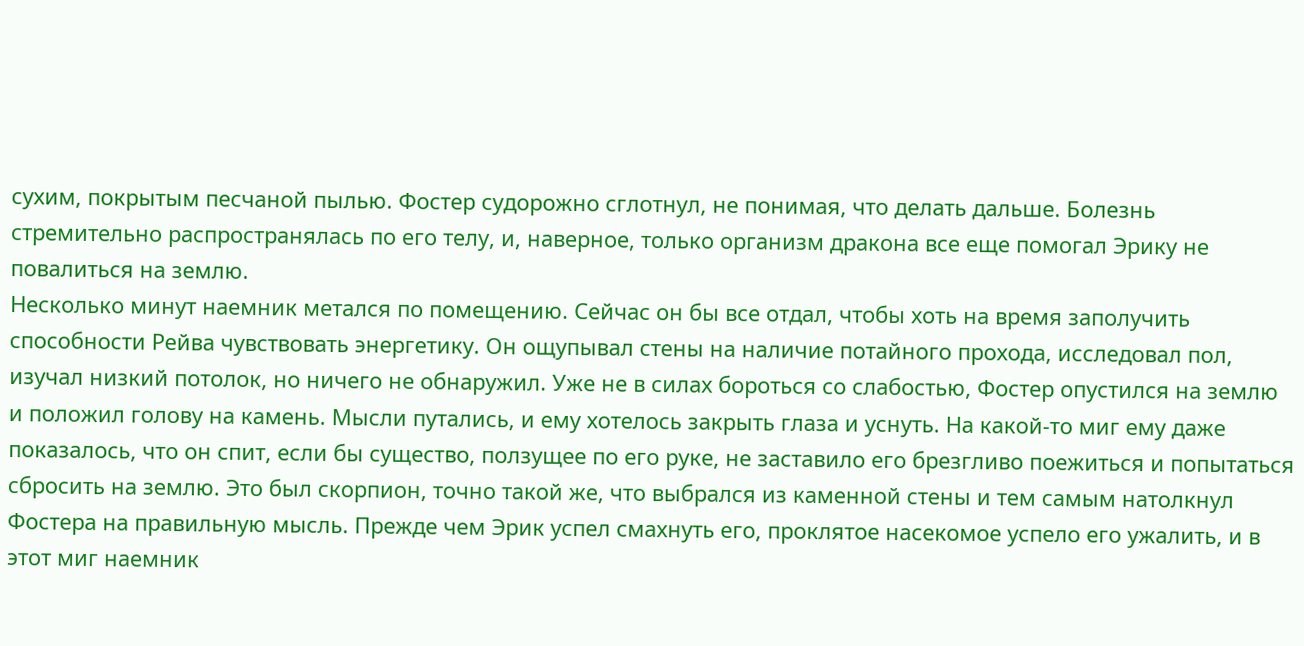сухим, покрытым песчаной пылью. Фостер судорожно сглотнул, не понимая, что делать дальше. Болезнь стремительно распространялась по его телу, и, наверное, только организм дракона все еще помогал Эрику не повалиться на землю.
Несколько минут наемник метался по помещению. Сейчас он бы все отдал, чтобы хоть на время заполучить способности Рейва чувствовать энергетику. Он ощупывал стены на наличие потайного прохода, исследовал пол, изучал низкий потолок, но ничего не обнаружил. Уже не в силах бороться со слабостью, Фостер опустился на землю и положил голову на камень. Мысли путались, и ему хотелось закрыть глаза и уснуть. На какой-то миг ему даже показалось, что он спит, если бы существо, ползущее по его руке, не заставило его брезгливо поежиться и попытаться сбросить на землю. Это был скорпион, точно такой же, что выбрался из каменной стены и тем самым натолкнул Фостера на правильную мысль. Прежде чем Эрик успел смахнуть его, проклятое насекомое успело его ужалить, и в этот миг наемник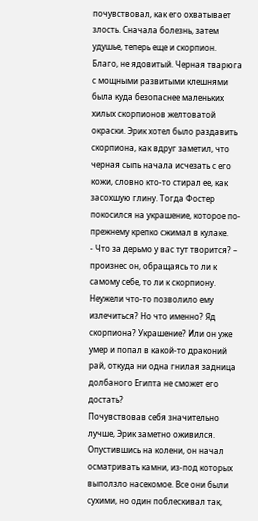почувствовал, как его охватывает злость. Сначала болезнь, затем удушье, теперь еще и скорпион. Благо, не ядовитый. Черная тварюга с мощными развитыми клешнями была куда безопаснее маленьких хилых скорпионов желтоватой окраски. Эрик хотел было раздавить скорпиона, как вдруг заметил, что черная сыпь начала исчезать с его кожи, словно кто-то стирал ее, как засохшую глину. Тогда Фостер покосился на украшение, которое по-прежнему крепко сжимал в кулаке.
- Что за дерьмо у вас тут творится? – произнес он, обращаясь то ли к самому себе, то ли к скорпиону. Неужели что-то позволило ему излечиться? Но что именно? Яд скорпиона? Украшение? Или он уже умер и попал в какой-то драконий рай, откуда ни одна гнилая задница долбаного Египта не сможет его достать?
Почувствовав себя значительно лучше, Эрик заметно оживился. Опустившись на колени, он начал осматривать камни, из-под которых выползло насекомое. Все они были сухими, но один поблескивал так,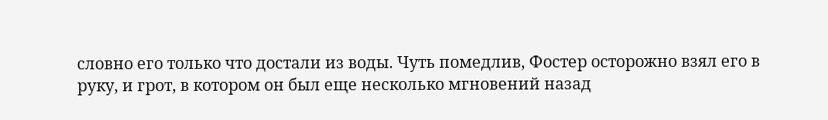словно его только что достали из воды. Чуть помедлив, Фостер осторожно взял его в руку, и грот, в котором он был еще несколько мгновений назад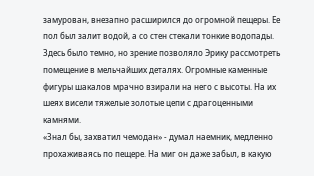замурован, внезапно расширился до огромной пещеры. Ее пол был залит водой, а со стен стекали тонкие водопады. Здесь было темно, но зрение позволяло Эрику рассмотреть помещение в мельчайших деталях. Огромные каменные фигуры шакалов мрачно взирали на него с высоты. На их шеях висели тяжелые золотые цепи с драгоценными камнями.
«Знал бы, захватил чемодан» - думал наемник, медленно прохаживаясь по пещере. На миг он даже забыл, в какую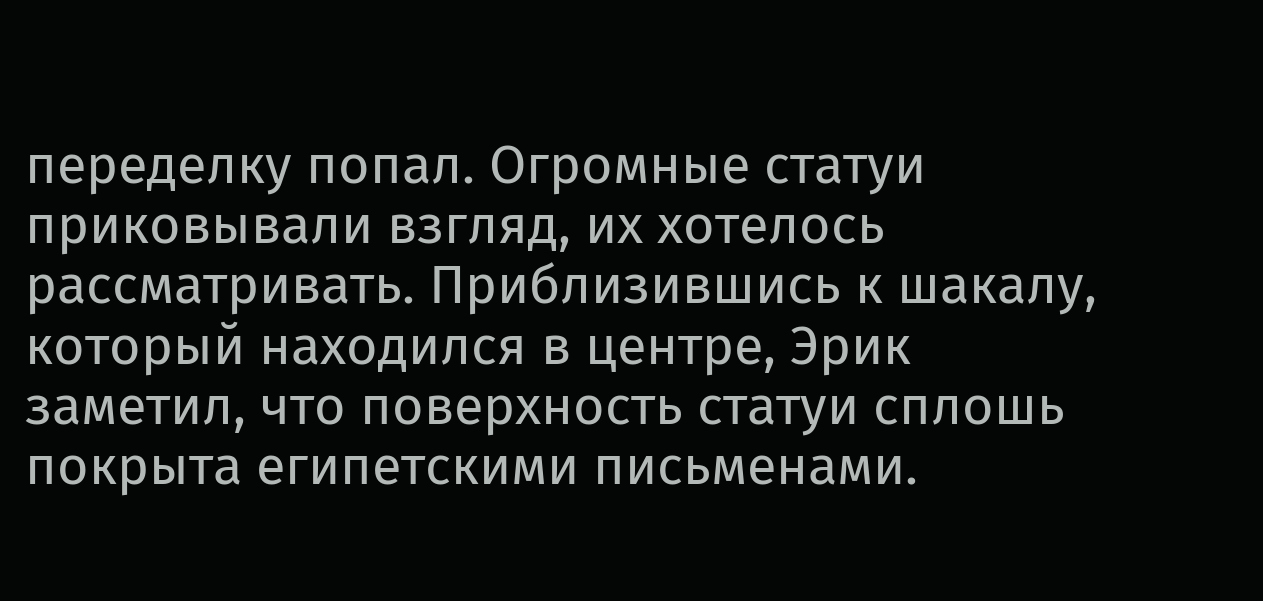переделку попал. Огромные статуи приковывали взгляд, их хотелось рассматривать. Приблизившись к шакалу, который находился в центре, Эрик заметил, что поверхность статуи сплошь покрыта египетскими письменами.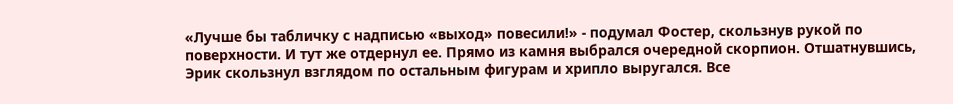«Лучше бы табличку с надписью «выход» повесили!» - подумал Фостер, скользнув рукой по поверхности. И тут же отдернул ее. Прямо из камня выбрался очередной скорпион. Отшатнувшись, Эрик скользнул взглядом по остальным фигурам и хрипло выругался. Все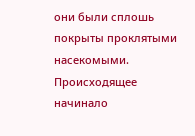они были сплошь покрыты проклятыми насекомыми. Происходящее начинало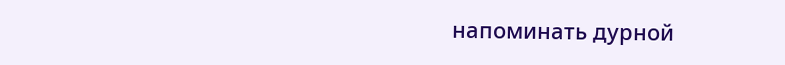напоминать дурной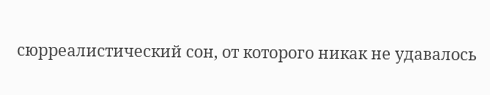сюрреалистический сон, от которого никак не удавалось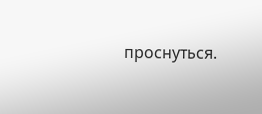проснуться.